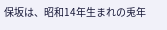保坂は、昭和14年生まれの兎年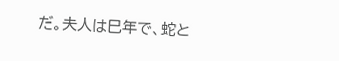だ。夫人は巳年で、蛇と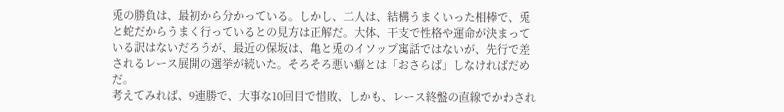兎の勝負は、最初から分かっている。しかし、二人は、結構うまくいった相棒で、兎と蛇だからうまく行っているとの見方は正解だ。大体、干支で性格や運命が決まっている訳はないだろうが、最近の保坂は、亀と兎のイソップ寓話ではないが、先行で差されるレース展開の選挙が続いた。そろそろ悪い癖とは「おさらば」しなければだめだ。
考えてみれば、9連勝で、大事な10回目で惜敗、しかも、レース終盤の直線でかわされ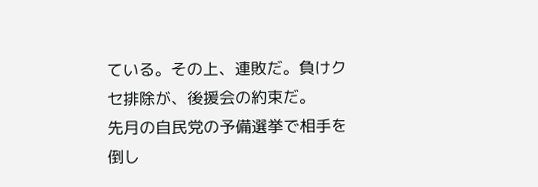ている。その上、連敗だ。負けクセ排除が、後援会の約束だ。
先月の自民党の予備選挙で相手を倒し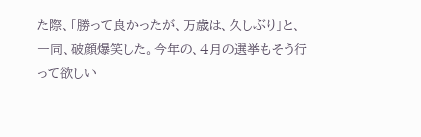た際、「勝って良かったが、万歳は、久しぶり」と、一同、破顔爆笑した。今年の、4月の選挙もそう行って欲しい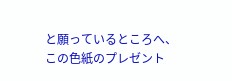と願っているところへ、この色紙のプレゼント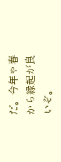だ。今年ゃ春から縁起が良いぞ。